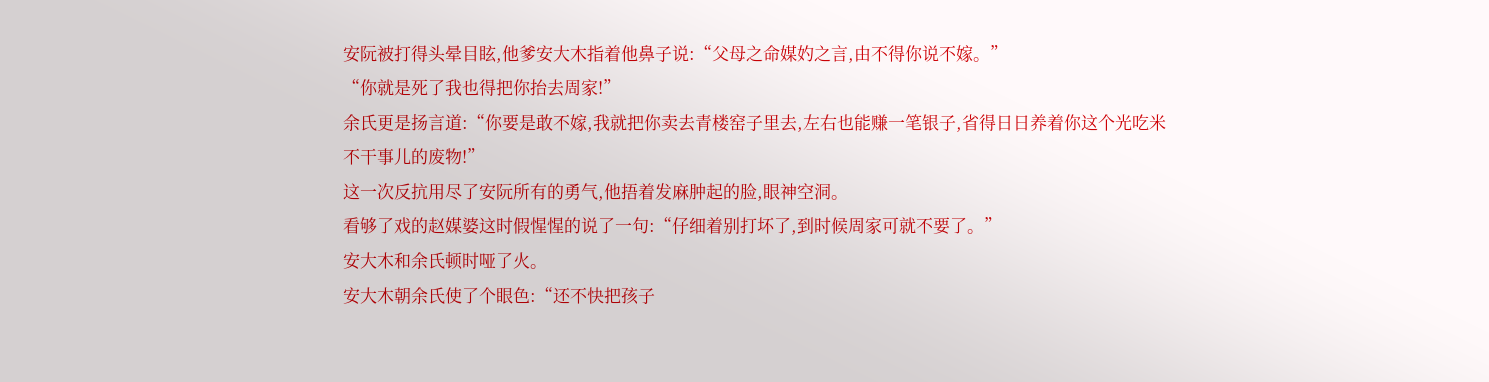安阮被打得头晕目眩,他爹安大木指着他鼻子说:“父母之命媒妁之言,由不得你说不嫁。”
“你就是死了我也得把你抬去周家!”
余氏更是扬言道:“你要是敢不嫁,我就把你卖去青楼窑子里去,左右也能赚一笔银子,省得日日养着你这个光吃米不干事儿的废物!”
这一次反抗用尽了安阮所有的勇气,他捂着发麻肿起的脸,眼神空洞。
看够了戏的赵媒婆这时假惺惺的说了一句:“仔细着别打坏了,到时候周家可就不要了。”
安大木和余氏顿时哑了火。
安大木朝余氏使了个眼色:“还不快把孩子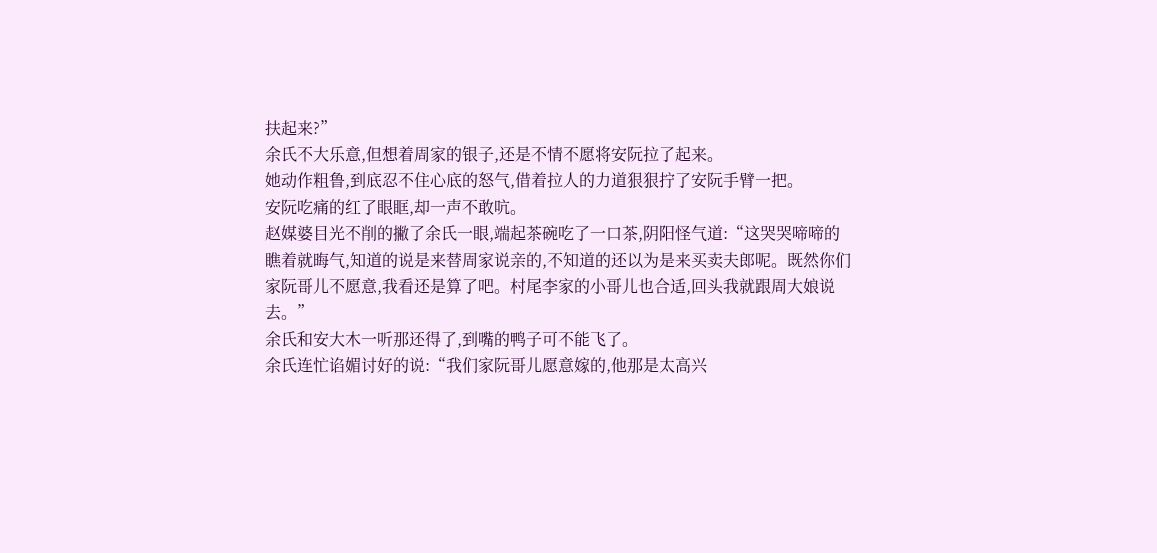扶起来?”
余氏不大乐意,但想着周家的银子,还是不情不愿将安阮拉了起来。
她动作粗鲁,到底忍不住心底的怒气,借着拉人的力道狠狠拧了安阮手臂一把。
安阮吃痛的红了眼眶,却一声不敢吭。
赵媒婆目光不削的撇了余氏一眼,端起茶碗吃了一口茶,阴阳怪气道:“这哭哭啼啼的瞧着就晦气,知道的说是来替周家说亲的,不知道的还以为是来买卖夫郎呢。既然你们家阮哥儿不愿意,我看还是算了吧。村尾李家的小哥儿也合适,回头我就跟周大娘说去。”
余氏和安大木一听那还得了,到嘴的鸭子可不能飞了。
余氏连忙谄媚讨好的说:“我们家阮哥儿愿意嫁的,他那是太高兴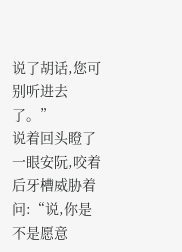说了胡话,您可别听进去了。”
说着回头瞪了一眼安阮,咬着后牙槽威胁着问:“说,你是不是愿意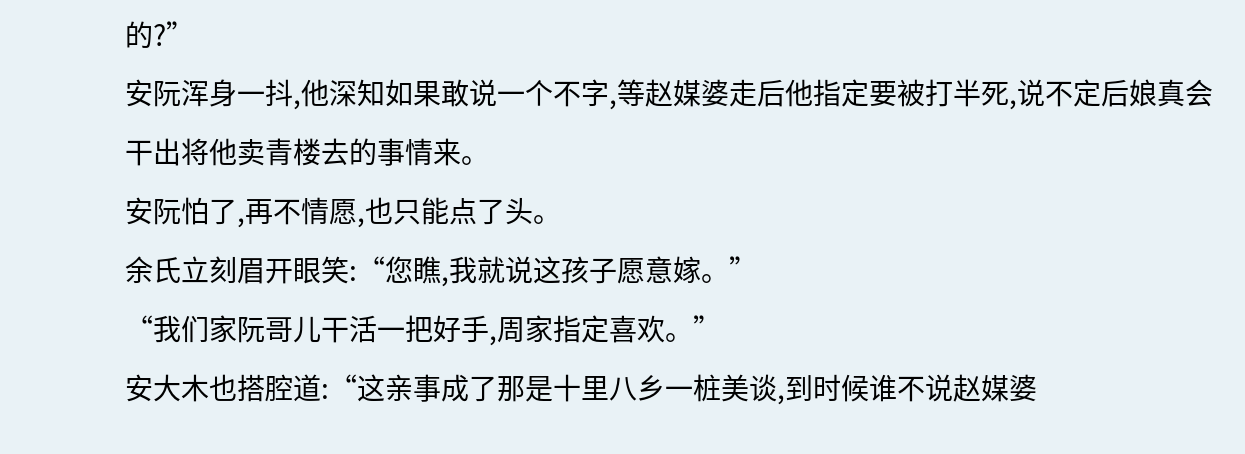的?”
安阮浑身一抖,他深知如果敢说一个不字,等赵媒婆走后他指定要被打半死,说不定后娘真会干出将他卖青楼去的事情来。
安阮怕了,再不情愿,也只能点了头。
余氏立刻眉开眼笑:“您瞧,我就说这孩子愿意嫁。”
“我们家阮哥儿干活一把好手,周家指定喜欢。”
安大木也搭腔道:“这亲事成了那是十里八乡一桩美谈,到时候谁不说赵媒婆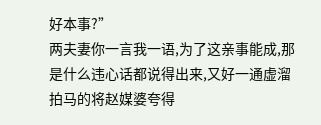好本事?”
两夫妻你一言我一语,为了这亲事能成,那是什么违心话都说得出来,又好一通虚溜拍马的将赵媒婆夸得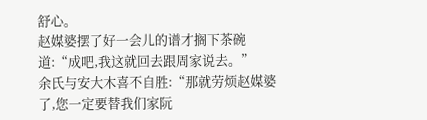舒心。
赵媒婆摆了好一会儿的谱才搁下茶碗道:“成吧,我这就回去跟周家说去。”
余氏与安大木喜不自胜:“那就劳烦赵媒婆了,您一定要替我们家阮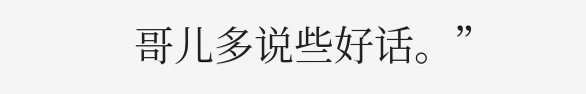哥儿多说些好话。”